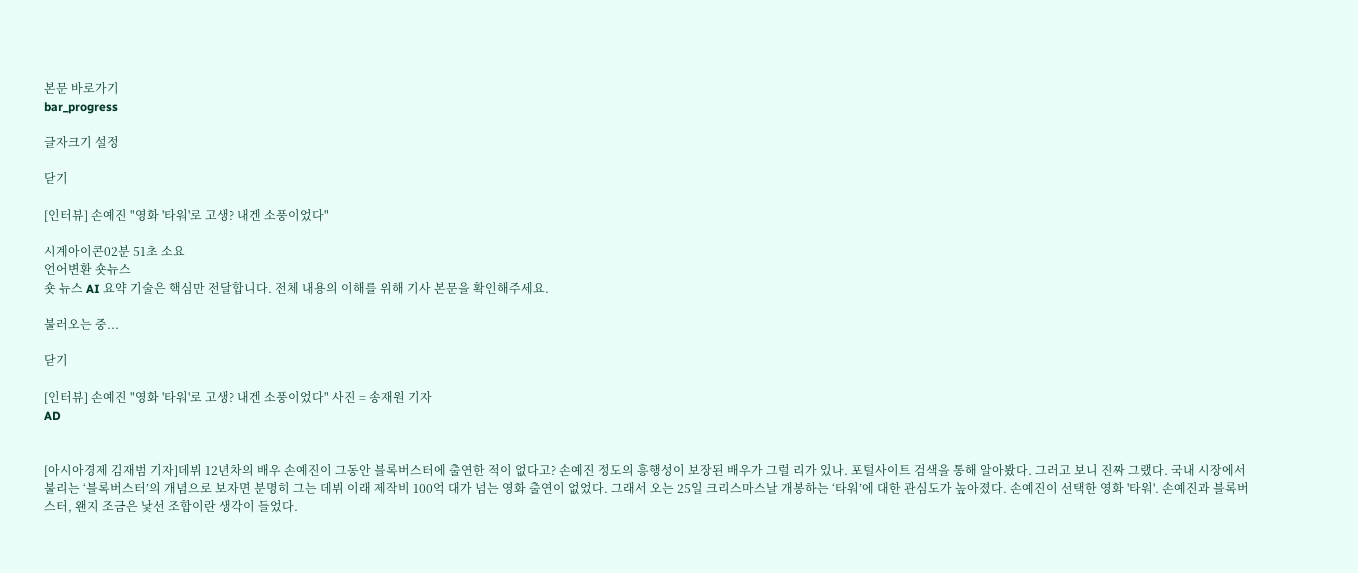본문 바로가기
bar_progress

글자크기 설정

닫기

[인터뷰] 손예진 "영화 '타워'로 고생? 내겐 소풍이었다"

시계아이콘02분 51초 소요
언어변환 숏뉴스
숏 뉴스 AI 요약 기술은 핵심만 전달합니다. 전체 내용의 이해를 위해 기사 본문을 확인해주세요.

불러오는 중...

닫기

[인터뷰] 손예진 "영화 '타워'로 고생? 내겐 소풍이었다" 사진 = 송재원 기자
AD


[아시아경제 김재범 기자]데뷔 12년차의 배우 손예진이 그동안 블록버스터에 출연한 적이 없다고? 손예진 정도의 흥행성이 보장된 배우가 그럴 리가 있나. 포털사이트 검색을 통해 알아봤다. 그러고 보니 진짜 그랬다. 국내 시장에서 불리는 ‘블록버스터’의 개념으로 보자면 분명히 그는 데뷔 이래 제작비 100억 대가 넘는 영화 출연이 없었다. 그래서 오는 25일 크리스마스날 개봉하는 ‘타워’에 대한 관심도가 높아졌다. 손예진이 선택한 영화 '타워'. 손예진과 블록버스터, 왠지 조금은 낯선 조합이란 생각이 들었다.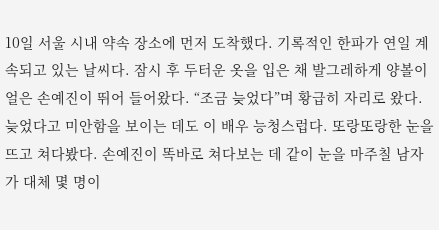10일 서울 시내 약속 장소에 먼저 도착했다. 기록적인 한파가 연일 계속되고 있는 날씨다. 잠시 후 두터운 옷을 입은 채 발그레하게 양볼이 얼은 손예진이 뛰어 들어왔다. “조금 늦었다”며 황급히 자리로 왔다. 늦었다고 미안함을 보이는 데도 이 배우 능청스럽다. 또랑또랑한 눈을 뜨고 쳐다봤다. 손예진이 똑바로 쳐다보는 데 같이 눈을 마주칠 남자가 대체 몇 명이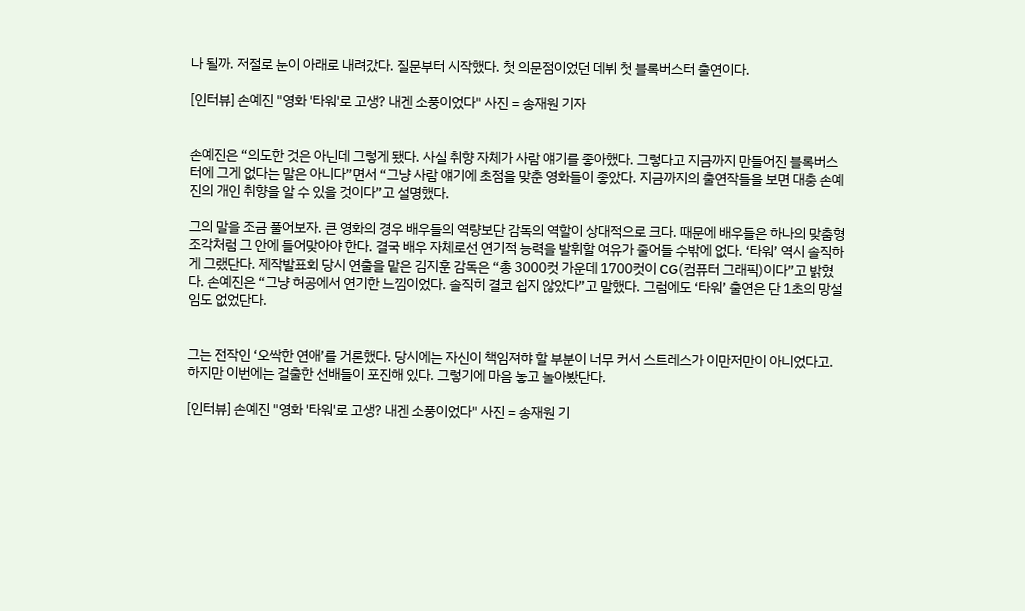나 될까. 저절로 눈이 아래로 내려갔다. 질문부터 시작했다. 첫 의문점이었던 데뷔 첫 블록버스터 출연이다.

[인터뷰] 손예진 "영화 '타워'로 고생? 내겐 소풍이었다" 사진 = 송재원 기자


손예진은 “의도한 것은 아닌데 그렇게 됐다. 사실 취향 자체가 사람 얘기를 좋아했다. 그렇다고 지금까지 만들어진 블록버스터에 그게 없다는 말은 아니다”면서 “그냥 사람 얘기에 초점을 맞춘 영화들이 좋았다. 지금까지의 출연작들을 보면 대충 손예진의 개인 취향을 알 수 있을 것이다”고 설명했다.

그의 말을 조금 풀어보자. 큰 영화의 경우 배우들의 역량보단 감독의 역할이 상대적으로 크다. 때문에 배우들은 하나의 맞춤형 조각처럼 그 안에 들어맞아야 한다. 결국 배우 자체로선 연기적 능력을 발휘할 여유가 줄어들 수밖에 없다. ‘타워’ 역시 솔직하게 그랬단다. 제작발표회 당시 연출을 맡은 김지훈 감독은 “총 3000컷 가운데 1700컷이 CG(컴퓨터 그래픽)이다”고 밝혔다. 손예진은 “그냥 허공에서 연기한 느낌이었다. 솔직히 결코 쉽지 않았다”고 말했다. 그럼에도 ‘타워’ 출연은 단 1초의 망설임도 없었단다.


그는 전작인 ‘오싹한 연애’를 거론했다. 당시에는 자신이 책임져햐 할 부분이 너무 커서 스트레스가 이만저만이 아니었다고. 하지만 이번에는 걸출한 선배들이 포진해 있다. 그렇기에 마음 놓고 놀아봤단다.

[인터뷰] 손예진 "영화 '타워'로 고생? 내겐 소풍이었다" 사진 = 송재원 기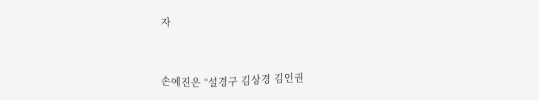자


손예진은 “설경구 김상경 김인권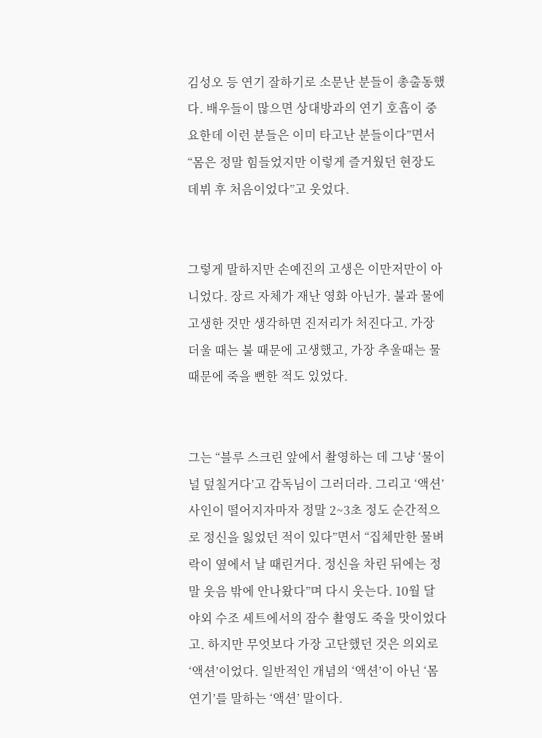김성오 등 연기 잘하기로 소문난 분들이 총출동했다. 배우들이 많으면 상대방과의 연기 호흡이 중요한데 이런 분들은 이미 타고난 분들이다”면서 “몸은 정말 힘들었지만 이렇게 즐거웠던 현장도 데뷔 후 처음이었다”고 웃었다.


그렇게 말하지만 손예진의 고생은 이만저만이 아니었다. 장르 자체가 재난 영화 아닌가. 불과 물에 고생한 것만 생각하면 진저리가 처진다고. 가장 더울 때는 불 때문에 고생했고, 가장 추울때는 물 때문에 죽을 뻔한 적도 있었다.


그는 “블루 스크린 앞에서 촬영하는 데 그냥 ‘물이 널 덮칠거다’고 감독님이 그러더라. 그리고 ‘액션’ 사인이 떨어지자마자 정말 2~3초 정도 순간적으로 정신을 잃었던 적이 있다”면서 “집체만한 물벼락이 옆에서 날 때린거다. 정신을 차린 뒤에는 정말 웃음 밖에 안나왔다”며 다시 웃는다. 10월 달 야외 수조 세트에서의 잠수 촬영도 죽을 맛이었다고. 하지만 무엇보다 가장 고단했던 것은 의외로 ‘액션’이었다. 일반적인 개념의 ‘액션’이 아닌 ‘몸 연기’를 말하는 ‘액션’ 말이다.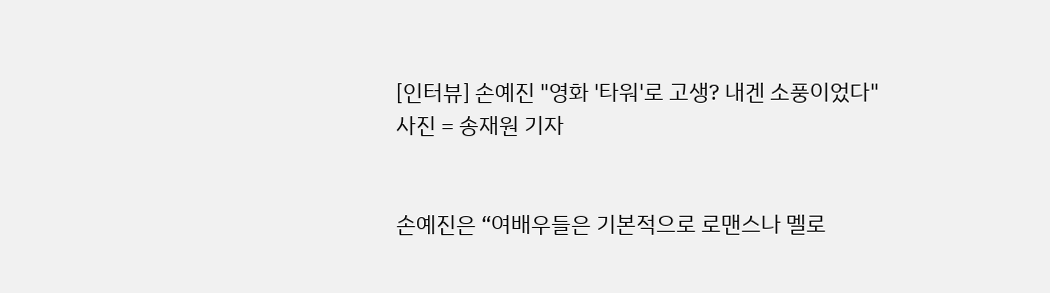[인터뷰] 손예진 "영화 '타워'로 고생? 내겐 소풍이었다" 사진 = 송재원 기자


손예진은 “여배우들은 기본적으로 로맨스나 멜로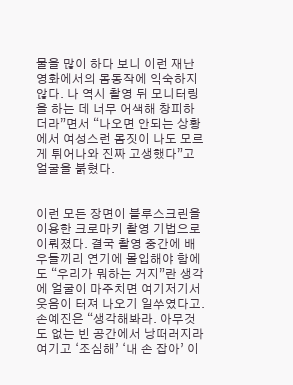물을 많이 하다 보니 이런 재난 영화에서의 몸동작에 익숙하지 않다. 나 역시 촬영 뒤 모니터링을 하는 데 너무 어색해 창피하더라”면서 “나오면 안되는 상황에서 여성스런 몸짓이 나도 모르게 튀어나와 진짜 고생했다”고 얼굴을 붉혔다.


이런 모든 장면이 블루스크린을 이용한 크로마키 촬영 기법으로 이뤄졌다. 결국 촬영 중간에 배우들끼리 연기에 몰입해야 함에도 “우리가 뭐하는 거지”란 생각에 얼굴이 마주치면 여기저기서 웃음이 터져 나오기 일쑤였다고. 손예진은 “생각해봐라. 아무것도 없는 빈 공간에서 낭떠러지라 여기고 ‘조심해’ ‘내 손 잡아’ 이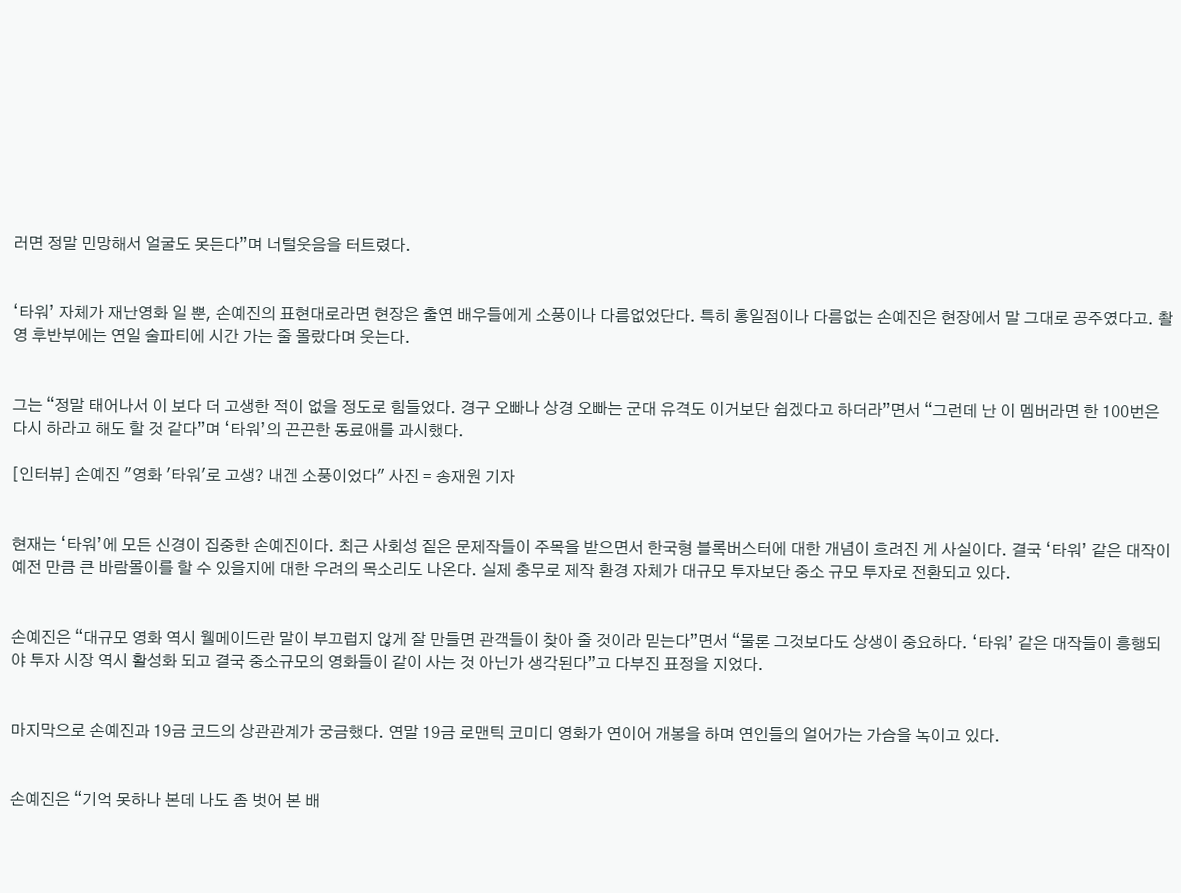러면 정말 민망해서 얼굴도 못든다”며 너털웃음을 터트렸다.


‘타워’ 자체가 재난영화 일 뿐, 손예진의 표현대로라면 현장은 출연 배우들에게 소풍이나 다름없었단다. 특히 홍일점이나 다름없는 손예진은 현장에서 말 그대로 공주였다고. 촬영 후반부에는 연일 술파티에 시간 가는 줄 몰랐다며 웃는다.


그는 “정말 태어나서 이 보다 더 고생한 적이 없을 정도로 힘들었다. 경구 오빠나 상경 오빠는 군대 유격도 이거보단 쉽겠다고 하더라”면서 “그런데 난 이 멤버라면 한 100번은 다시 하라고 해도 할 것 같다”며 ‘타워’의 끈끈한 동료애를 과시했다.

[인터뷰] 손예진 "영화 '타워'로 고생? 내겐 소풍이었다" 사진 = 송재원 기자


현재는 ‘타워’에 모든 신경이 집중한 손예진이다. 최근 사회성 짙은 문제작들이 주목을 받으면서 한국형 블록버스터에 대한 개념이 흐려진 게 사실이다. 결국 ‘타워’ 같은 대작이 예전 만큼 큰 바람몰이를 할 수 있을지에 대한 우려의 목소리도 나온다. 실제 충무로 제작 환경 자체가 대규모 투자보단 중소 규모 투자로 전환되고 있다.


손예진은 “대규모 영화 역시 웰메이드란 말이 부끄럽지 않게 잘 만들면 관객들이 찾아 줄 것이라 믿는다”면서 “물론 그것보다도 상생이 중요하다. ‘타워’ 같은 대작들이 흥행되야 투자 시장 역시 활성화 되고 결국 중소규모의 영화들이 같이 사는 것 아닌가 생각된다”고 다부진 표정을 지었다.


마지막으로 손예진과 19금 코드의 상관관계가 궁금했다. 연말 19금 로맨틱 코미디 영화가 연이어 개봉을 하며 연인들의 얼어가는 가슴을 녹이고 있다.


손예진은 “기억 못하나 본데 나도 좀 벗어 본 배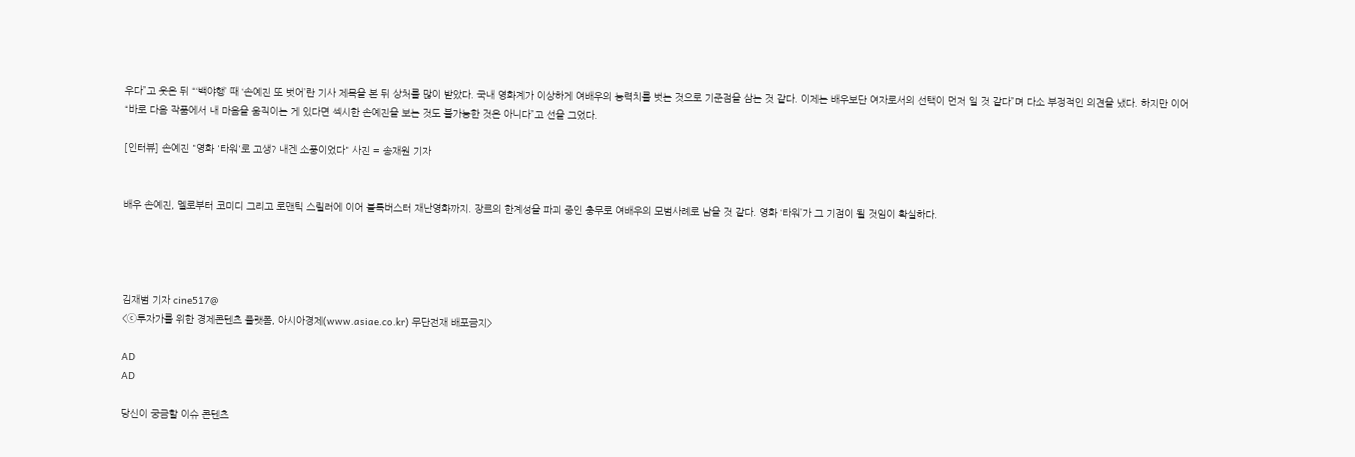우다”고 웃은 뒤 “‘백야행’ 때 ‘손예진 또 벗어’란 기사 제목을 본 뒤 상처를 많이 받았다. 국내 영화계가 이상하게 여배우의 능력치를 벗는 것으로 기준점을 삼는 것 같다. 이제는 배우보단 여자로서의 선택이 먼저 일 것 같다”며 다소 부정적인 의견을 냈다. 하지만 이어 “바로 다음 작품에서 내 마음을 움직이는 게 있다면 섹시한 손예진을 보는 것도 불가능한 것은 아니다”고 선을 그었다.

[인터뷰] 손예진 "영화 '타워'로 고생? 내겐 소풍이었다" 사진 = 송재원 기자


배우 손예진, 멜로부터 코미디 그리고 로맨틱 스릴러에 이어 블록버스터 재난영화까지. 장르의 한계성을 파괴 중인 충무로 여배우의 모범사례로 남을 것 같다. 영화 ‘타워’가 그 기점이 될 것임이 확실하다.




김재범 기자 cine517@
<ⓒ투자가를 위한 경제콘텐츠 플랫폼, 아시아경제(www.asiae.co.kr) 무단전재 배포금지>

AD
AD

당신이 궁금할 이슈 콘텐츠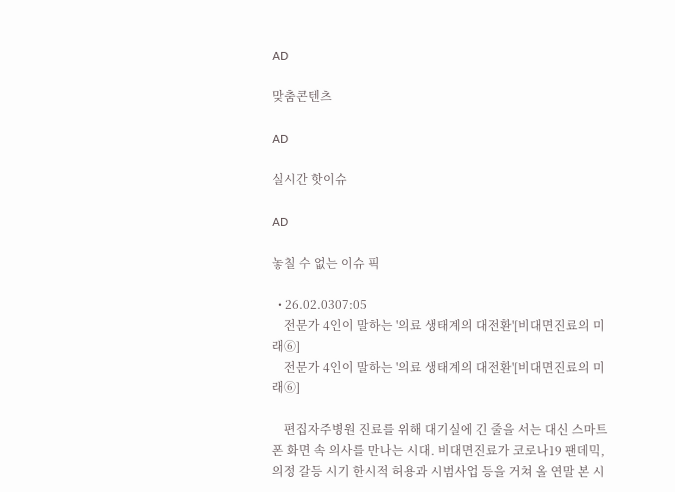AD

맞춤콘텐츠

AD

실시간 핫이슈

AD

놓칠 수 없는 이슈 픽

  • 26.02.0307:05
    전문가 4인이 말하는 '의료 생태계의 대전환'[비대면진료의 미래⑥]
    전문가 4인이 말하는 '의료 생태계의 대전환'[비대면진료의 미래⑥]

    편집자주병원 진료를 위해 대기실에 긴 줄을 서는 대신 스마트폰 화면 속 의사를 만나는 시대. 비대면진료가 코로나19 팬데믹, 의정 갈등 시기 한시적 허용과 시범사업 등을 거쳐 올 연말 본 시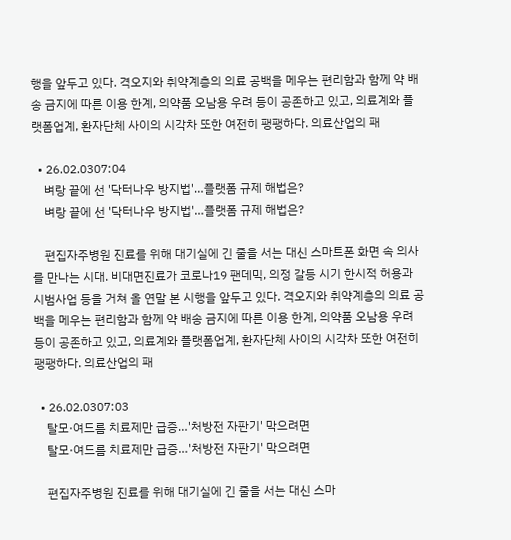행을 앞두고 있다. 격오지와 취약계층의 의료 공백을 메우는 편리함과 함께 약 배송 금지에 따른 이용 한계, 의약품 오남용 우려 등이 공존하고 있고, 의료계와 플랫폼업계, 환자단체 사이의 시각차 또한 여전히 팽팽하다. 의료산업의 패

  • 26.02.0307:04
    벼랑 끝에 선 '닥터나우 방지법'…플랫폼 규제 해법은?
    벼랑 끝에 선 '닥터나우 방지법'…플랫폼 규제 해법은?

    편집자주병원 진료를 위해 대기실에 긴 줄을 서는 대신 스마트폰 화면 속 의사를 만나는 시대. 비대면진료가 코로나19 팬데믹, 의정 갈등 시기 한시적 허용과 시범사업 등을 거쳐 올 연말 본 시행을 앞두고 있다. 격오지와 취약계층의 의료 공백을 메우는 편리함과 함께 약 배송 금지에 따른 이용 한계, 의약품 오남용 우려 등이 공존하고 있고, 의료계와 플랫폼업계, 환자단체 사이의 시각차 또한 여전히 팽팽하다. 의료산업의 패

  • 26.02.0307:03
    탈모·여드름 치료제만 급증…'처방전 자판기' 막으려면
    탈모·여드름 치료제만 급증…'처방전 자판기' 막으려면

    편집자주병원 진료를 위해 대기실에 긴 줄을 서는 대신 스마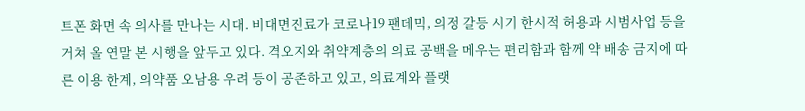트폰 화면 속 의사를 만나는 시대. 비대면진료가 코로나19 팬데믹, 의정 갈등 시기 한시적 허용과 시범사업 등을 거쳐 올 연말 본 시행을 앞두고 있다. 격오지와 취약계층의 의료 공백을 메우는 편리함과 함께 약 배송 금지에 따른 이용 한계, 의약품 오남용 우려 등이 공존하고 있고, 의료계와 플랫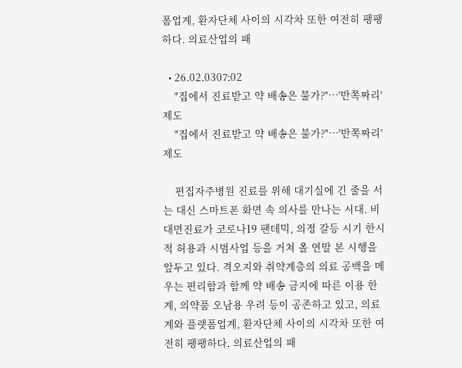폼업계, 환자단체 사이의 시각차 또한 여전히 팽팽하다. 의료산업의 패

  • 26.02.0307:02
    "집에서 진료받고 약 배송은 불가?"…'반쪽짜리' 제도
    "집에서 진료받고 약 배송은 불가?"…'반쪽짜리' 제도

    편집자주병원 진료를 위해 대기실에 긴 줄을 서는 대신 스마트폰 화면 속 의사를 만나는 시대. 비대면진료가 코로나19 팬데믹, 의정 갈등 시기 한시적 허용과 시범사업 등을 거쳐 올 연말 본 시행을 앞두고 있다. 격오지와 취약계층의 의료 공백을 메우는 편리함과 함께 약 배송 금지에 따른 이용 한계, 의약품 오남용 우려 등이 공존하고 있고, 의료계와 플랫폼업계, 환자단체 사이의 시각차 또한 여전히 팽팽하다. 의료산업의 패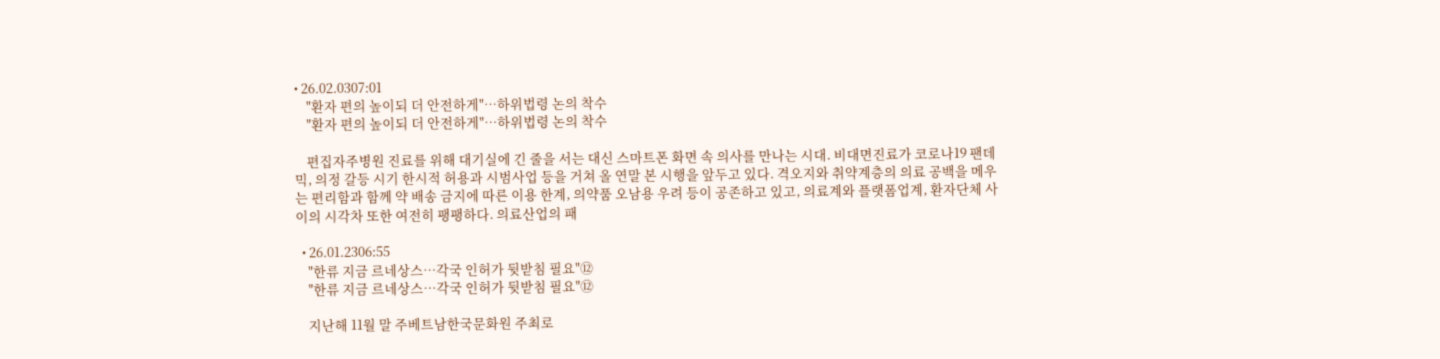• 26.02.0307:01
    "환자 편의 높이되 더 안전하게"…하위법령 논의 착수
    "환자 편의 높이되 더 안전하게"…하위법령 논의 착수

    편집자주병원 진료를 위해 대기실에 긴 줄을 서는 대신 스마트폰 화면 속 의사를 만나는 시대. 비대면진료가 코로나19 팬데믹, 의정 갈등 시기 한시적 허용과 시범사업 등을 거쳐 올 연말 본 시행을 앞두고 있다. 격오지와 취약계층의 의료 공백을 메우는 편리함과 함께 약 배송 금지에 따른 이용 한계, 의약품 오남용 우려 등이 공존하고 있고, 의료계와 플랫폼업계, 환자단체 사이의 시각차 또한 여전히 팽팽하다. 의료산업의 패

  • 26.01.2306:55
    "한류 지금 르네상스…각국 인허가 뒷받침 필요"⑫
    "한류 지금 르네상스…각국 인허가 뒷받침 필요"⑫

    지난해 11월 말 주베트남한국문화원 주최로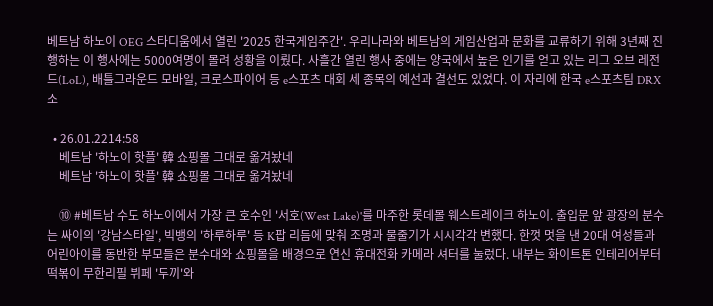베트남 하노이 OEG 스타디움에서 열린 '2025 한국게임주간'. 우리나라와 베트남의 게임산업과 문화를 교류하기 위해 3년째 진행하는 이 행사에는 5000여명이 몰려 성황을 이뤘다. 사흘간 열린 행사 중에는 양국에서 높은 인기를 얻고 있는 리그 오브 레전드(LoL), 배틀그라운드 모바일, 크로스파이어 등 e스포츠 대회 세 종목의 예선과 결선도 있었다. 이 자리에 한국 e스포츠팀 DRX 소

  • 26.01.2214:58
    베트남 '하노이 핫플' 韓 쇼핑몰 그대로 옮겨놨네
    베트남 '하노이 핫플' 韓 쇼핑몰 그대로 옮겨놨네

    ⑩ #베트남 수도 하노이에서 가장 큰 호수인 '서호(West Lake)'를 마주한 롯데몰 웨스트레이크 하노이. 출입문 앞 광장의 분수는 싸이의 '강남스타일', 빅뱅의 '하루하루' 등 K팝 리듬에 맞춰 조명과 물줄기가 시시각각 변했다. 한껏 멋을 낸 20대 여성들과 어린아이를 동반한 부모들은 분수대와 쇼핑몰을 배경으로 연신 휴대전화 카메라 셔터를 눌렀다. 내부는 화이트톤 인테리어부터 떡볶이 무한리필 뷔페 '두끼'와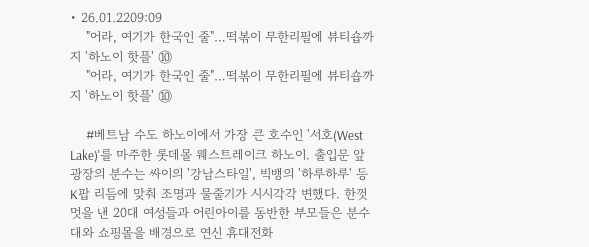• 26.01.2209:09
    "어라, 여기가 한국인 줄"…떡볶이 무한리필에 뷰티숍까지 '하노이 핫플' ⑩
    "어라, 여기가 한국인 줄"…떡볶이 무한리필에 뷰티숍까지 '하노이 핫플' ⑩

    #베트남 수도 하노이에서 가장 큰 호수인 '서호(West Lake)'를 마주한 롯데몰 웨스트레이크 하노이. 출입문 앞 광장의 분수는 싸이의 '강남스타일', 빅뱅의 '하루하루' 등 K팝 리듬에 맞춰 조명과 물줄기가 시시각각 변했다. 한껏 멋을 낸 20대 여성들과 어린아이를 동반한 부모들은 분수대와 쇼핑몰을 배경으로 연신 휴대전화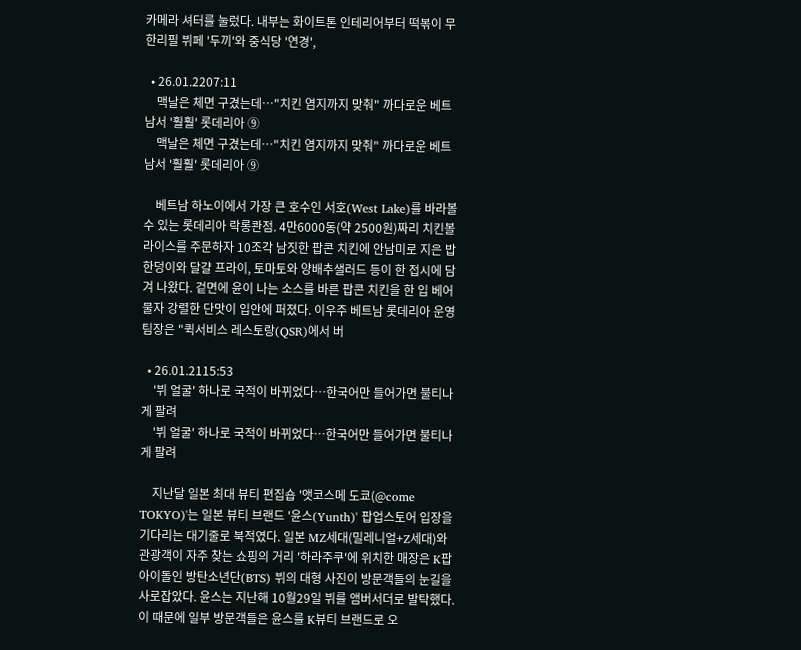카메라 셔터를 눌렀다. 내부는 화이트톤 인테리어부터 떡볶이 무한리필 뷔페 '두끼'와 중식당 '연경',

  • 26.01.2207:11
    맥날은 체면 구겼는데…"치킨 염지까지 맞춰" 까다로운 베트남서 '훨훨' 롯데리아 ⑨
    맥날은 체면 구겼는데…"치킨 염지까지 맞춰" 까다로운 베트남서 '훨훨' 롯데리아 ⑨

    베트남 하노이에서 가장 큰 호수인 서호(West Lake)를 바라볼 수 있는 롯데리아 락롱콴점. 4만6000동(약 2500원)짜리 치킨볼 라이스를 주문하자 10조각 남짓한 팝콘 치킨에 안남미로 지은 밥 한덩이와 달걀 프라이, 토마토와 양배추샐러드 등이 한 접시에 담겨 나왔다. 겉면에 윤이 나는 소스를 바른 팝콘 치킨을 한 입 베어 물자 강렬한 단맛이 입안에 퍼졌다. 이우주 베트남 롯데리아 운영팀장은 "퀵서비스 레스토랑(QSR)에서 버

  • 26.01.2115:53
    '뷔 얼굴' 하나로 국적이 바뀌었다…한국어만 들어가면 불티나게 팔려
    '뷔 얼굴' 하나로 국적이 바뀌었다…한국어만 들어가면 불티나게 팔려

    지난달 일본 최대 뷰티 편집숍 '앳코스메 도쿄(@come TOKYO)'는 일본 뷰티 브랜드 '윤스(Yunth)' 팝업스토어 입장을 기다리는 대기줄로 북적였다. 일본 MZ세대(밀레니얼+Z세대)와 관광객이 자주 찾는 쇼핑의 거리 '하라주쿠'에 위치한 매장은 K팝 아이돌인 방탄소년단(BTS) 뷔의 대형 사진이 방문객들의 눈길을 사로잡았다. 윤스는 지난해 10월29일 뷔를 앰버서더로 발탁했다. 이 때문에 일부 방문객들은 윤스를 K뷰티 브랜드로 오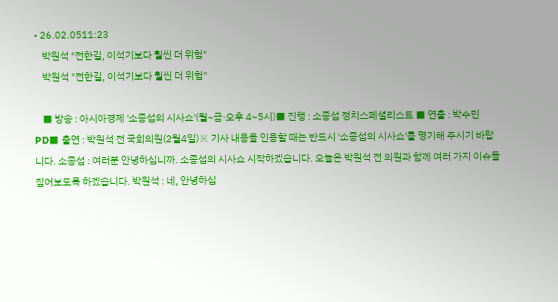• 26.02.0511:23
    박원석 "전한길, 이석기보다 훨씬 더 위험"
    박원석 "전한길, 이석기보다 훨씬 더 위험"

    ■ 방송 : 아시아경제 '소종섭의 시사쇼'(월~금·오후 4~5시)■ 진행 : 소종섭 정치스페셜리스트 ■ 연출 : 박수민 PD■ 출연 : 박원석 전 국회의원(2월4일)※ 기사 내용을 인용할 때는 반드시 '소종섭의 시사쇼'를 명기해 주시기 바랍니다. 소종섭 : 여러분 안녕하십니까. 소종섭의 시사쇼 시작하겠습니다. 오늘은 박원석 전 의원과 함께 여러 가지 이슈들 짚어보도록 하겠습니다. 박원석 : 네, 안녕하십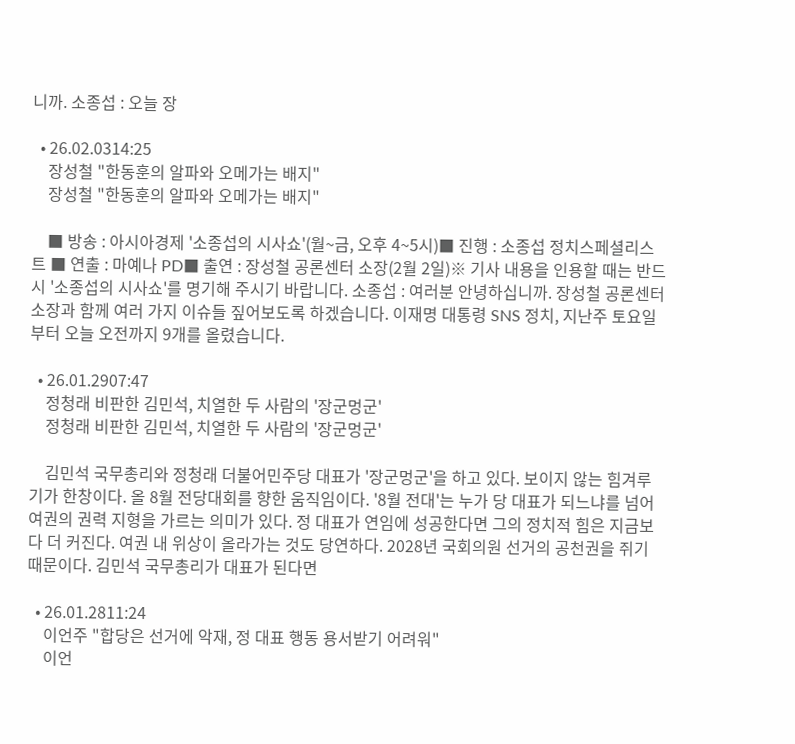니까. 소종섭 : 오늘 장

  • 26.02.0314:25
    장성철 "한동훈의 알파와 오메가는 배지"
    장성철 "한동훈의 알파와 오메가는 배지"

    ■ 방송 : 아시아경제 '소종섭의 시사쇼'(월~금, 오후 4~5시)■ 진행 : 소종섭 정치스페셜리스트 ■ 연출 : 마예나 PD■ 출연 : 장성철 공론센터 소장(2월 2일)※ 기사 내용을 인용할 때는 반드시 '소종섭의 시사쇼'를 명기해 주시기 바랍니다. 소종섭 : 여러분 안녕하십니까. 장성철 공론센터 소장과 함께 여러 가지 이슈들 짚어보도록 하겠습니다. 이재명 대통령 SNS 정치, 지난주 토요일부터 오늘 오전까지 9개를 올렸습니다.

  • 26.01.2907:47
    정청래 비판한 김민석, 치열한 두 사람의 '장군멍군'
    정청래 비판한 김민석, 치열한 두 사람의 '장군멍군'

    김민석 국무총리와 정청래 더불어민주당 대표가 '장군멍군'을 하고 있다. 보이지 않는 힘겨루기가 한창이다. 올 8월 전당대회를 향한 움직임이다. '8월 전대'는 누가 당 대표가 되느냐를 넘어 여권의 권력 지형을 가르는 의미가 있다. 정 대표가 연임에 성공한다면 그의 정치적 힘은 지금보다 더 커진다. 여권 내 위상이 올라가는 것도 당연하다. 2028년 국회의원 선거의 공천권을 쥐기 때문이다. 김민석 국무총리가 대표가 된다면

  • 26.01.2811:24
    이언주 "합당은 선거에 악재, 정 대표 행동 용서받기 어려워"
    이언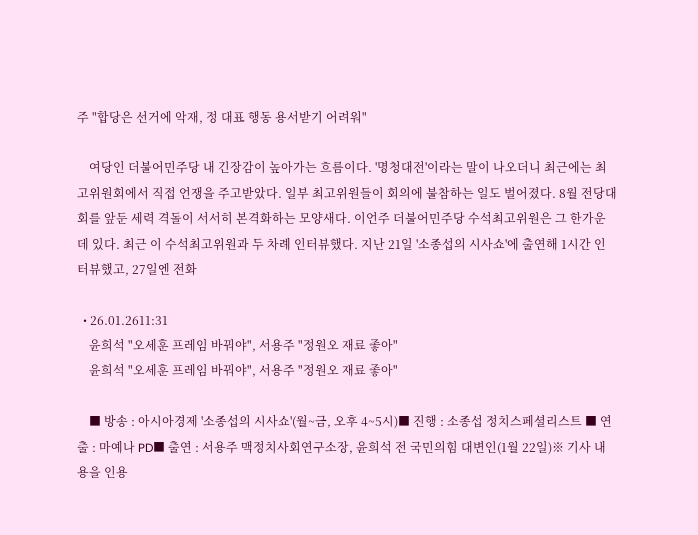주 "합당은 선거에 악재, 정 대표 행동 용서받기 어려워"

    여당인 더불어민주당 내 긴장감이 높아가는 흐름이다. '명청대전'이라는 말이 나오더니 최근에는 최고위원회에서 직접 언쟁을 주고받았다. 일부 최고위원들이 회의에 불참하는 일도 벌어졌다. 8월 전당대회를 앞둔 세력 격돌이 서서히 본격화하는 모양새다. 이언주 더불어민주당 수석최고위원은 그 한가운데 있다. 최근 이 수석최고위원과 두 차례 인터뷰했다. 지난 21일 '소종섭의 시사쇼'에 출연해 1시간 인터뷰했고, 27일엔 전화

  • 26.01.2611:31
    윤희석 "오세훈 프레임 바꿔야", 서용주 "정원오 재료 좋아"
    윤희석 "오세훈 프레임 바꿔야", 서용주 "정원오 재료 좋아"

    ■ 방송 : 아시아경제 '소종섭의 시사쇼'(월~금, 오후 4~5시)■ 진행 : 소종섭 정치스페셜리스트 ■ 연출 : 마예나 PD■ 출연 : 서용주 맥정치사회연구소장, 윤희석 전 국민의힘 대변인(1월 22일)※ 기사 내용을 인용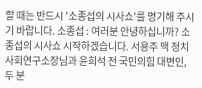할 때는 반드시 '소종섭의 시사쇼'를 명기해 주시기 바랍니다. 소종섭 : 여러분 안녕하십니까? 소종섭의 시사쇼 시작하겠습니다. 서용주 맥 정치사회연구소장님과 윤희석 전 국민의힘 대변인, 두 분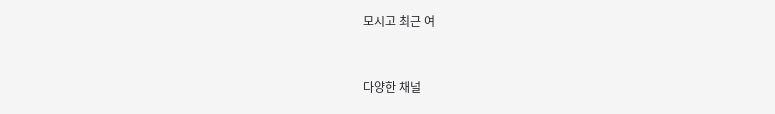모시고 최근 여


다양한 채널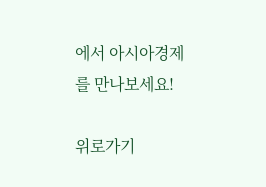에서 아시아경제를 만나보세요!

위로가기